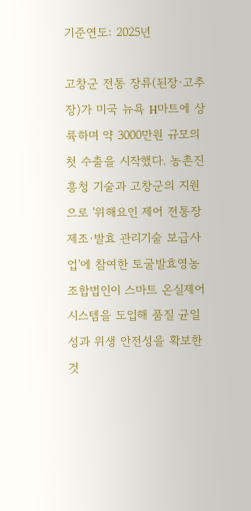기준연도: 2025년

고창군 전통 장류(된장·고추장)가 미국 뉴욕 H마트에 상륙하며 약 3000만원 규모의 첫 수출을 시작했다. 농촌진흥청 기술과 고창군의 지원으로 '위해요인 제어 전통장 제조·발효 관리기술 보급사업'에 참여한 토굴발효영농조합법인이 스마트 온실제어 시스템을 도입해 품질 균일성과 위생 안전성을 확보한 것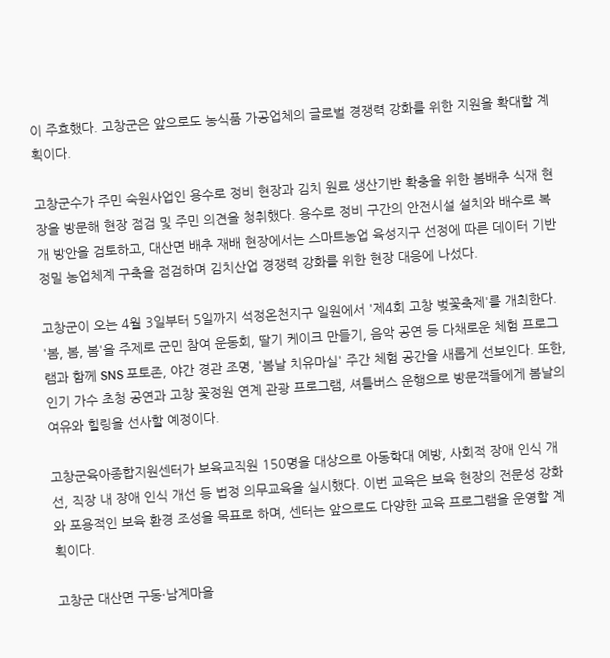이 주효했다. 고창군은 앞으로도 농식품 가공업체의 글로벌 경쟁력 강화를 위한 지원을 확대할 계획이다.

고창군수가 주민 숙원사업인 용수로 정비 현장과 김치 원료 생산기반 확충을 위한 봄배추 식재 현장을 방문해 현장 점검 및 주민 의견을 청취했다. 용수로 정비 구간의 안전시설 설치와 배수로 복개 방안을 검토하고, 대산면 배추 재배 현장에서는 스마트농업 육성지구 선정에 따른 데이터 기반 정밀 농업체계 구축을 점검하며 김치산업 경쟁력 강화를 위한 현장 대응에 나섰다.

고창군이 오는 4월 3일부터 5일까지 석정온천지구 일원에서 '제4회 고창 벚꽃축제'를 개최한다. '봄, 봄, 봄'을 주제로 군민 참여 운동회, 딸기 케이크 만들기, 음악 공연 등 다채로운 체험 프로그램과 함께 SNS 포토존, 야간 경관 조명, '봄날 치유마실' 주간 체험 공간을 새롭게 선보인다. 또한, 인기 가수 초청 공연과 고창 꽃정원 연계 관광 프로그램, 셔틀버스 운행으로 방문객들에게 봄날의 여유와 힐링을 선사할 예정이다.

고창군육아종합지원센터가 보육교직원 150명을 대상으로 아동학대 예방, 사회적 장애 인식 개선, 직장 내 장애 인식 개선 등 법정 의무교육을 실시했다. 이번 교육은 보육 현장의 전문성 강화와 포용적인 보육 환경 조성을 목표로 하며, 센터는 앞으로도 다양한 교육 프로그램을 운영할 계획이다.

고창군 대산면 구동·남계마을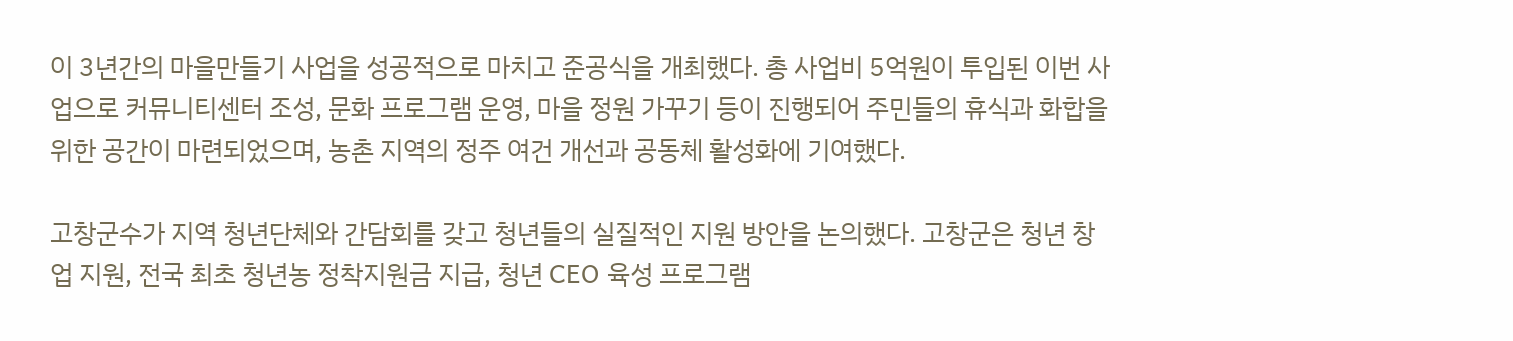이 3년간의 마을만들기 사업을 성공적으로 마치고 준공식을 개최했다. 총 사업비 5억원이 투입된 이번 사업으로 커뮤니티센터 조성, 문화 프로그램 운영, 마을 정원 가꾸기 등이 진행되어 주민들의 휴식과 화합을 위한 공간이 마련되었으며, 농촌 지역의 정주 여건 개선과 공동체 활성화에 기여했다.

고창군수가 지역 청년단체와 간담회를 갖고 청년들의 실질적인 지원 방안을 논의했다. 고창군은 청년 창업 지원, 전국 최초 청년농 정착지원금 지급, 청년 CEO 육성 프로그램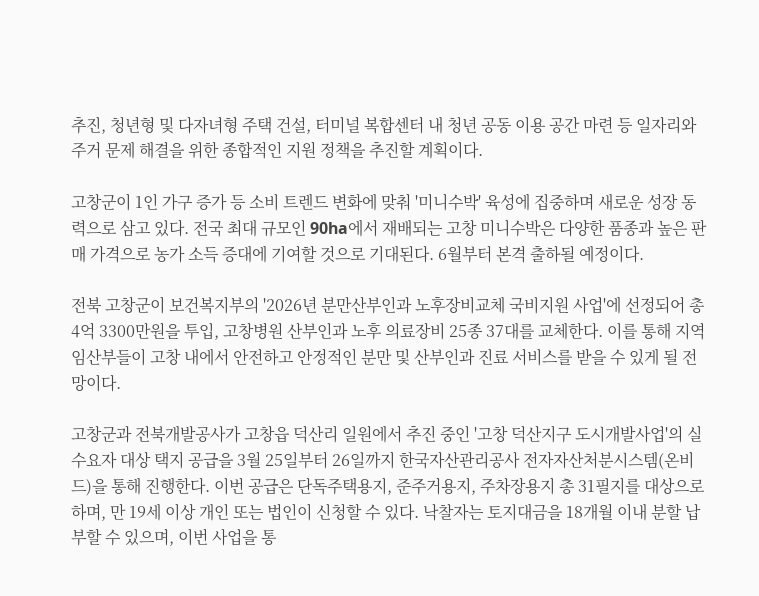추진, 청년형 및 다자녀형 주택 건설, 터미널 복합센터 내 청년 공동 이용 공간 마련 등 일자리와 주거 문제 해결을 위한 종합적인 지원 정책을 추진할 계획이다.

고창군이 1인 가구 증가 등 소비 트렌드 변화에 맞춰 '미니수박' 육성에 집중하며 새로운 성장 동력으로 삼고 있다. 전국 최대 규모인 90ha에서 재배되는 고창 미니수박은 다양한 품종과 높은 판매 가격으로 농가 소득 증대에 기여할 것으로 기대된다. 6월부터 본격 출하될 예정이다.

전북 고창군이 보건복지부의 '2026년 분만산부인과 노후장비교체 국비지원 사업'에 선정되어 총 4억 3300만원을 투입, 고창병원 산부인과 노후 의료장비 25종 37대를 교체한다. 이를 통해 지역 임산부들이 고창 내에서 안전하고 안정적인 분만 및 산부인과 진료 서비스를 받을 수 있게 될 전망이다.

고창군과 전북개발공사가 고창읍 덕산리 일원에서 추진 중인 '고창 덕산지구 도시개발사업'의 실수요자 대상 택지 공급을 3월 25일부터 26일까지 한국자산관리공사 전자자산처분시스템(온비드)을 통해 진행한다. 이번 공급은 단독주택용지, 준주거용지, 주차장용지 총 31필지를 대상으로 하며, 만 19세 이상 개인 또는 법인이 신청할 수 있다. 낙찰자는 토지대금을 18개월 이내 분할 납부할 수 있으며, 이번 사업을 통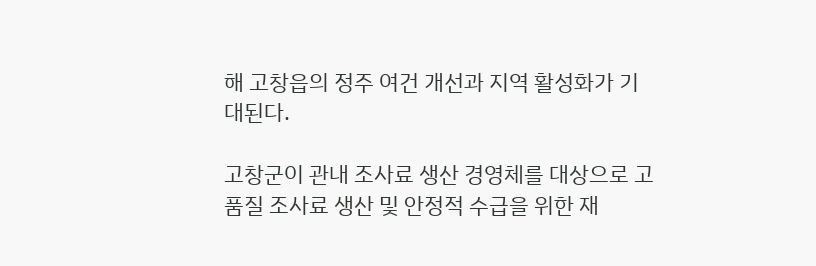해 고창읍의 정주 여건 개선과 지역 활성화가 기대된다.

고창군이 관내 조사료 생산 경영체를 대상으로 고품질 조사료 생산 및 안정적 수급을 위한 재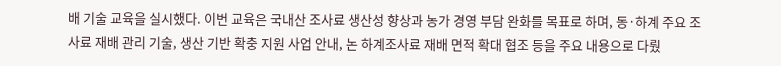배 기술 교육을 실시했다. 이번 교육은 국내산 조사료 생산성 향상과 농가 경영 부담 완화를 목표로 하며, 동·하계 주요 조사료 재배 관리 기술, 생산 기반 확충 지원 사업 안내, 논 하계조사료 재배 면적 확대 협조 등을 주요 내용으로 다뤘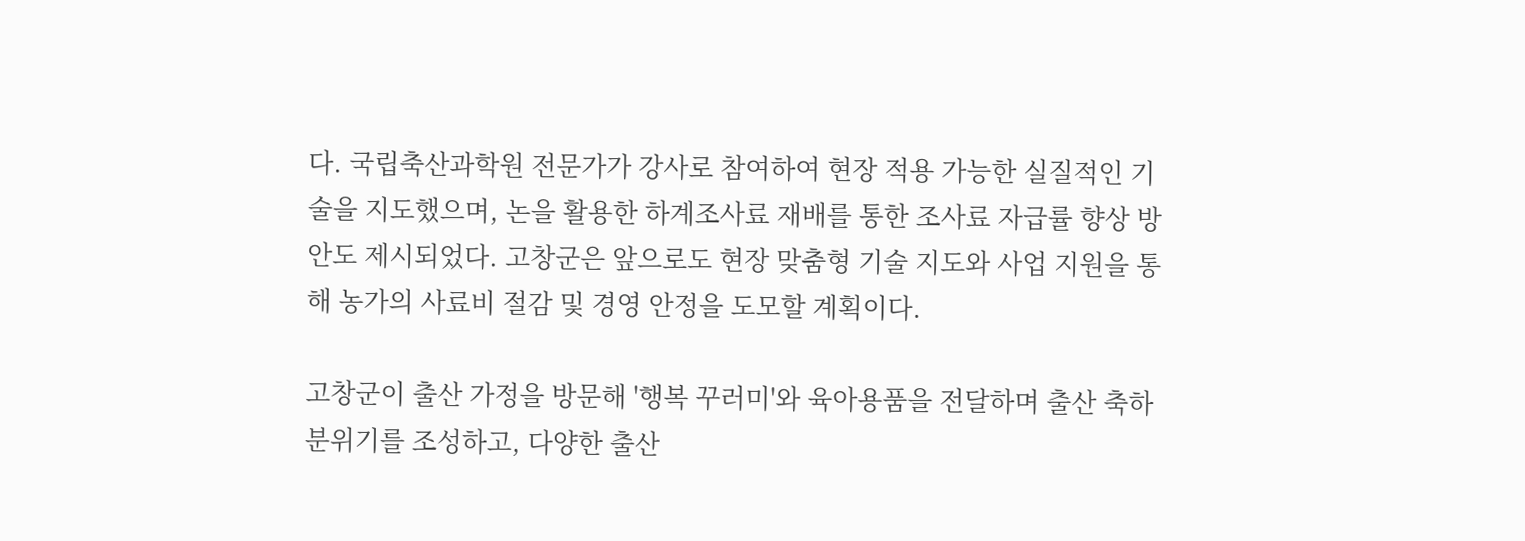다. 국립축산과학원 전문가가 강사로 참여하여 현장 적용 가능한 실질적인 기술을 지도했으며, 논을 활용한 하계조사료 재배를 통한 조사료 자급률 향상 방안도 제시되었다. 고창군은 앞으로도 현장 맞춤형 기술 지도와 사업 지원을 통해 농가의 사료비 절감 및 경영 안정을 도모할 계획이다.

고창군이 출산 가정을 방문해 '행복 꾸러미'와 육아용품을 전달하며 출산 축하 분위기를 조성하고, 다양한 출산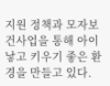지원 정책과 모자보건사업을 통해 아이 낳고 키우기 좋은 환경을 만들고 있다.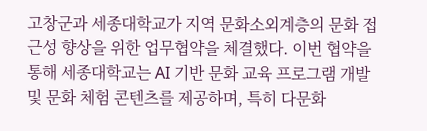고창군과 세종대학교가 지역 문화소외계층의 문화 접근성 향상을 위한 업무협약을 체결했다. 이번 협약을 통해 세종대학교는 AI 기반 문화 교육 프로그램 개발 및 문화 체험 콘텐츠를 제공하며, 특히 다문화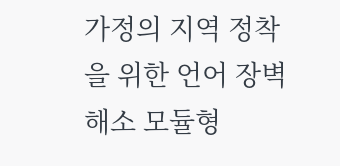가정의 지역 정착을 위한 언어 장벽 해소 모듈형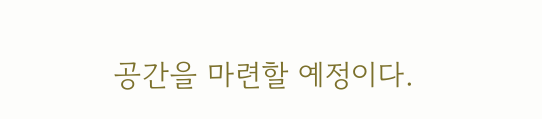공간을 마련할 예정이다.